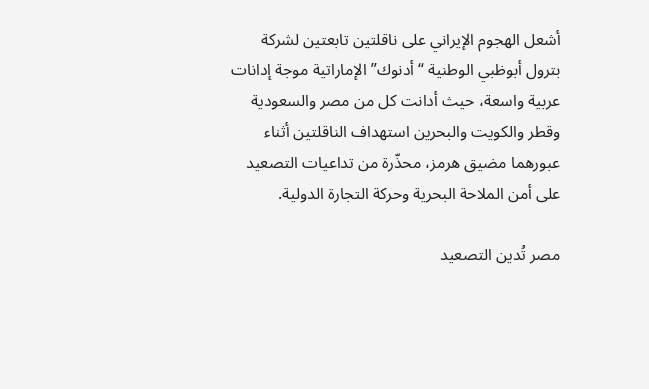أشعل الهجوم الإيراني على ناقلتين تابعتين لشركة بترول أبوظبي الوطنية “أدنوك” الإماراتية موجة إدانات عربية واسعة، حيث أدانت كل من مصر والسعودية وقطر والكويت والبحرين استهداف الناقلتين أثناء عبورهما مضيق هرمز، محذّرة من تداعيات التصعيد على أمن الملاحة البحرية وحركة التجارة الدولية.

مصر تُدين التصعيد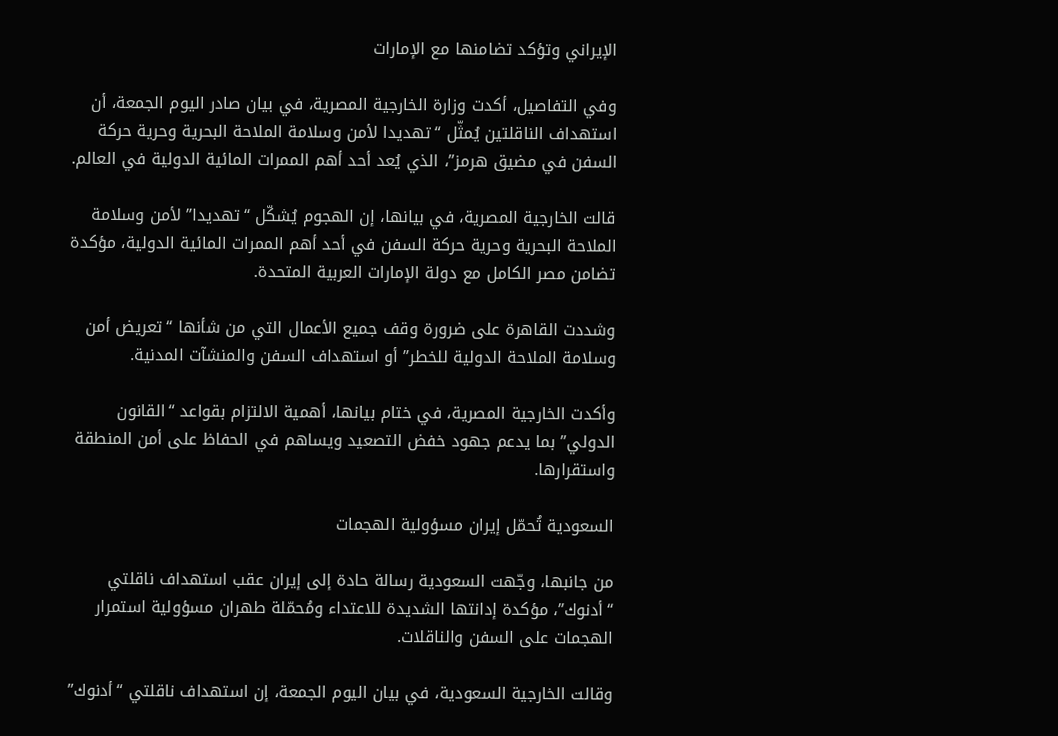الإيراني وتؤكد تضامنها مع الإمارات

وفي التفاصيل، أكدت وزارة الخارجية المصرية، في بيان صادر اليوم الجمعة، أن استهداف الناقلتين يُمثّل “تهديدا لأمن وسلامة الملاحة البحرية وحرية حركة السفن في مضيق هرمز”، الذي يُعد أحد أهم الممرات المائية الدولية في العالم.

قالت الخارجية المصرية، في بيانها، إن الهجوم يُشكّل “تهديدا” لأمن وسلامة الملاحة البحرية وحرية حركة السفن في أحد أهم الممرات المائية الدولية، مؤكدة تضامن مصر الكامل مع دولة الإمارات العربية المتحدة.

وشددت القاهرة على ضرورة وقف جميع الأعمال التي من شأنها “تعريض أمن وسلامة الملاحة الدولية للخطر” أو استهداف السفن والمنشآت المدنية.

وأكدت الخارجية المصرية، في ختام بيانها، أهمية الالتزام بقواعد “القانون الدولي” بما يدعم جهود خفض التصعيد ويساهم في الحفاظ على أمن المنطقة واستقرارها.

السعودية تُحمّل إيران مسؤولية الهجمات

من جانبها، وجّهت السعودية رسالة حادة إلى إيران عقب استهداف ناقلتي “أدنوك”، مؤكدة إدانتها الشديدة للاعتداء ومُحمّلة طهران مسؤولية استمرار الهجمات على السفن والناقلات.

وقالت الخارجية السعودية، في بيان اليوم الجمعة، إن استهداف ناقلتي “أدنوك”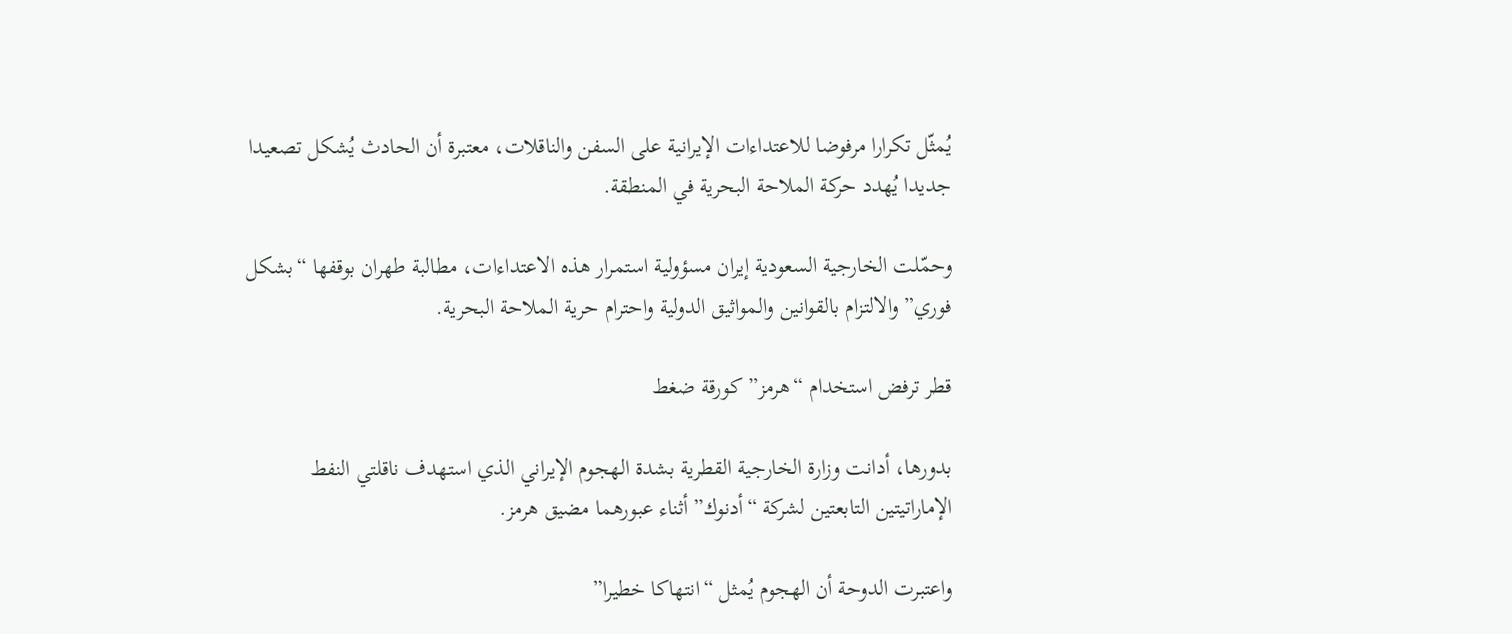يُمثّل تكرارا مرفوضا للاعتداءات الإيرانية على السفن والناقلات، معتبرة أن الحادث يُشكل تصعيدا جديدا يُهدد حركة الملاحة البحرية في المنطقة.

وحمّلت الخارجية السعودية إيران مسؤولية استمرار هذه الاعتداءات، مطالبة طهران بوقفها “بشكل فوري” والالتزام بالقوانين والمواثيق الدولية واحترام حرية الملاحة البحرية.

قطر ترفض استخدام “هرمز” كورقة ضغط

بدورها، أدانت وزارة الخارجية القطرية بشدة الهجوم الإيراني الذي استهدف ناقلتي النفط الإماراتيتين التابعتين لشركة “أدنوك” أثناء عبورهما مضيق هرمز.

واعتبرت الدوحة أن الهجوم يُمثل “انتهاكا خطيرا”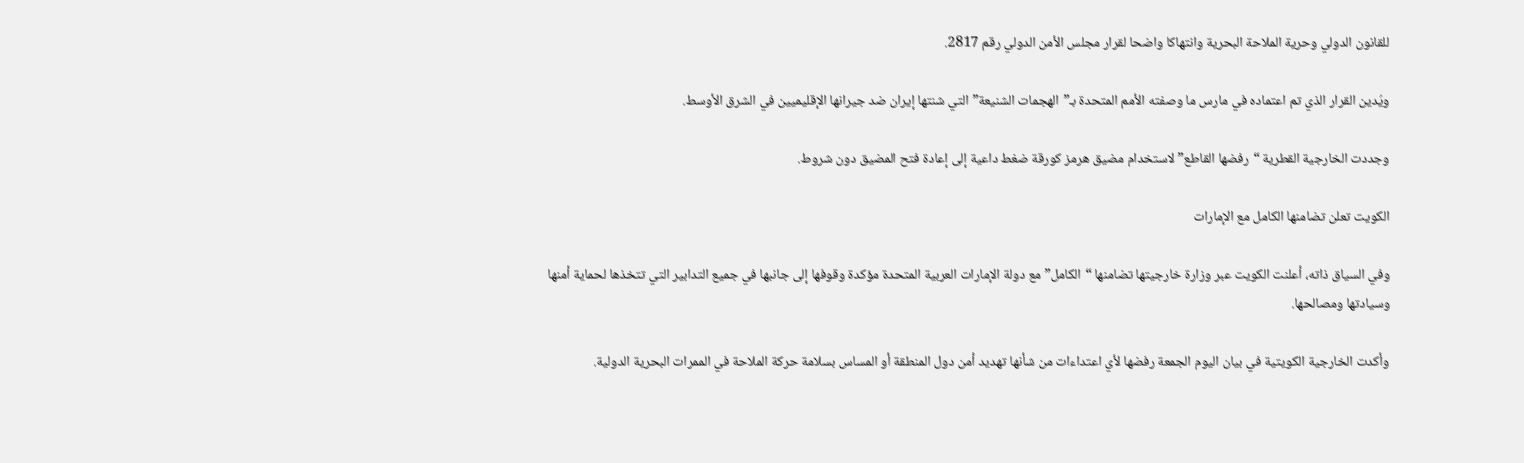للقانون الدولي وحرية الملاحة البحرية وانتهاكا واضحا لقرار مجلس الأمن الدولي رقم 2817.

ويُدين القرار الذي تم اعتماده في مارس ما وصفته الأمم المتحدة بـ”الهجمات الشنيعة” التي شنتها إيران ضد جيرانها الإقليميين في الشرق الأوسط.

وجددت الخارجية القطرية “رفضها القاطع” لاستخدام مضيق هرمز كورقة ضغط داعية إلى إعادة فتح المضيق دون شروط.

الكويت تعلن تضامنها الكامل مع الإمارات

وفي السياق ذاته، أعلنت الكويت عبر وزارة خارجيتها تضامنها “الكامل” مع دولة الإمارات العربية المتحدة مؤكدة وقوفها إلى جانبها في جميع التدابير التي تتخذها لحماية أمنها وسيادتها ومصالحها.

وأكدت الخارجية الكويتية في بيان اليوم الجمعة رفضها لأي اعتداءات من شأنها تهديد أمن دول المنطقة أو المساس بسلامة حركة الملاحة في الممرات البحرية الدولية.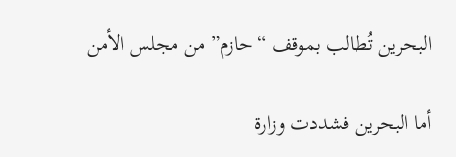البحرين تُطالب بموقف “حازم” من مجلس الأمن

أما البحرين فشددت وزارة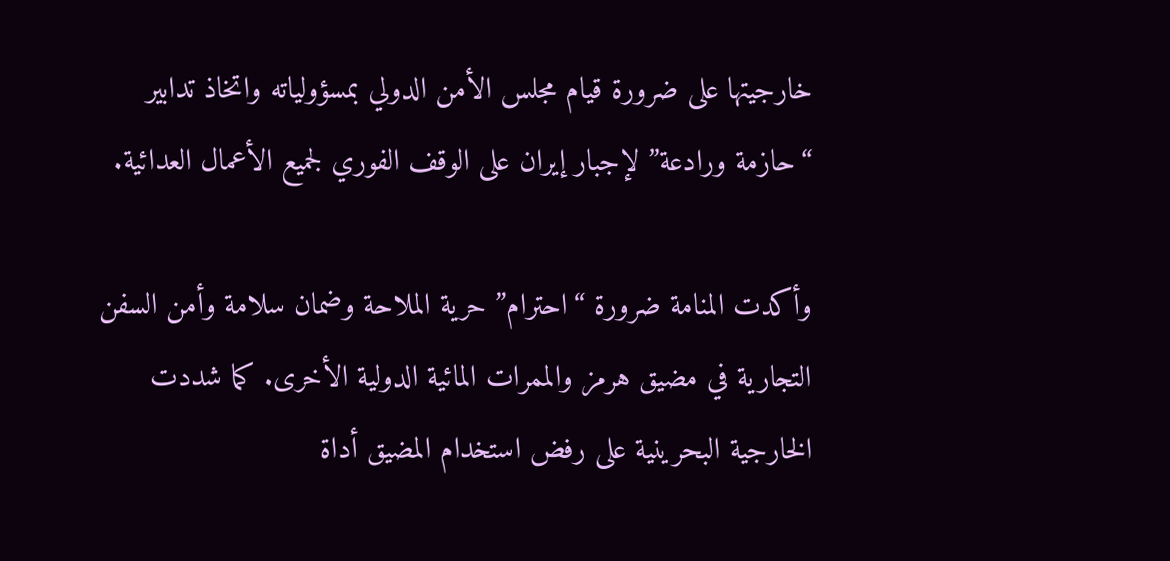خارجيتها على ضرورة قيام مجلس الأمن الدولي بمسؤولياته واتخاذ تدابير “حازمة ورادعة” لإجبار إيران على الوقف الفوري لجميع الأعمال العدائية.

وأكدت المنامة ضرورة “احترام” حرية الملاحة وضمان سلامة وأمن السفن التجارية في مضيق هرمز والممرات المائية الدولية الأخرى. كما شددت الخارجية البحرينية على رفض استخدام المضيق أداة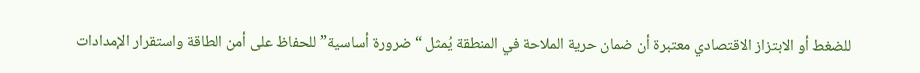للضغط أو الابتزاز الاقتصادي معتبرة أن ضمان حرية الملاحة في المنطقة يُمثل “ضرورة أساسية” للحفاظ على أمن الطاقة واستقرار الإمدادات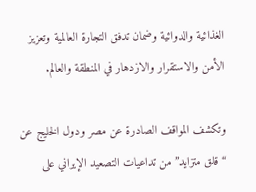الغذائية والدوائية وضمان تدفق التجارة العالمية وتعزيز الأمن والاستقرار والازدهار في المنطقة والعالم.

وتكشف المواقف الصادرة عن مصر ودول الخليج عن “قلق متزايد” من تداعيات التصعيد الإيراني على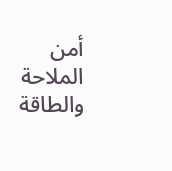أمن الملاحة والطاقة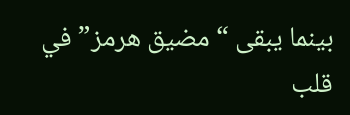بينما يبقى “مضيق هرمز” في قلب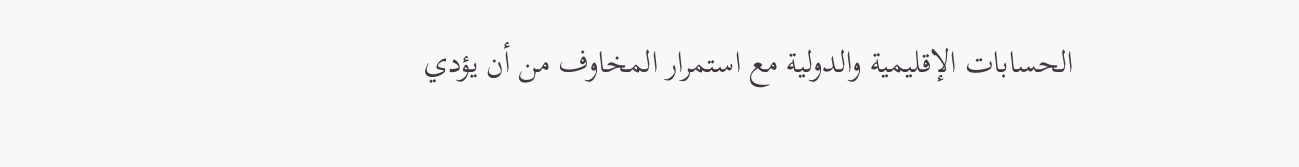الحسابات الإقليمية والدولية مع استمرار المخاوف من أن يؤدي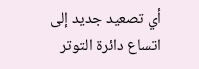أي تصعيد جديد إلى اتساع دائرة التوتر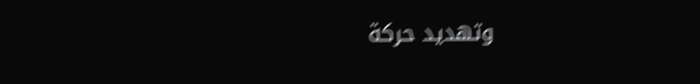وتهديد حركة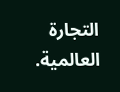التجارة العالمية.